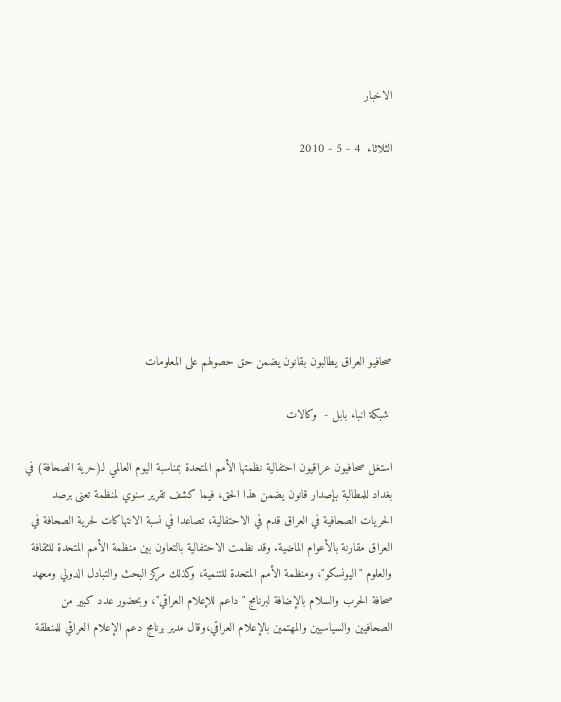الاخبار

الثلاثاء  4 - 5 - 2010







صحافيو العراق يطالبون بقانون يضمن حق حصولهم على المعلومات

 شبكة انباء بابل -  وكالات

استغل صحافيون عراقيون احتفالية نظمتها الأمم المتحدة بمناسبة اليوم العالمي لـ(حرية الصحافة) في بغداد للمطالبة بإصدار قانون يضمن هذا الحق، فيما كشف تقرير سنوي لمنظمة تعنى برصد الحريات الصحافية في العراق قدم في الاحتفالية، تصاعدا في نسبة الانتهاكات لحرية الصحافة في العراق مقارنة بالأعوام الماضية. وقد نظمت الاحتفالية بالتعاون بين منظمة الأمم المتحدة للثقافة والعلوم "اليونسكو"، ومنظمة الأمم المتحدة للتنمية، وكذلك مركز البحث والتبادل الدولي ومعهد صحافة الحرب والسلام بالإضافة لبرنامج "داعم للإعلام العراقي"، وبحضور عدد كبير من الصحافيين والسياسيين والمهتمين بالإعلام العراقي،وقال مدير برنامج دعم الإعلام العراقي للمنطقة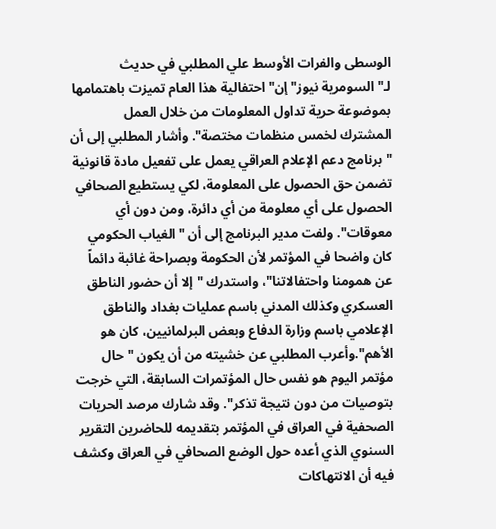الوسطى والفرات الأوسط علي المطلبي في حديث لـ"السومرية نيوز" إن"احتفالية هذا العام تميزت باهتمامها بموضوعة حرية تداول المعلومات من خلال العمل المشترك لخمس منظمات مختصة". وأشار المطلبي إلى أن "برنامج دعم الإعلام العراقي يعمل على تفعيل مادة قانونية تضمن حق الحصول على المعلومة، لكي يستطيع الصحافي الحصول على أي معلومة من أي دائرة، ومن دون أي معوقات". ولفت مدير البرنامج إلى أن "الغياب الحكومي كان واضحا في المؤتمر لأن الحكومة وبصراحة غائبة دائماً عن همومنا واحتفالاتنا"، واستدرك "إلا أن حضور الناطق العسكري وكذلك المدني باسم عمليات بغداد والناطق الإعلامي باسم وزارة الدفاع وبعض البرلمانيين، كان هو الأهم".وأعرب المطلبي عن خشيته من أن يكون "حال مؤتمر اليوم هو نفس حال المؤتمرات السابقة، التي خرجت بتوصيات من دون نتيجة تذكر". وقد شارك مرصد الحريات الصحفية في العراق في المؤتمر بتقديمه للحاضرين التقرير السنوي الذي أعده حول الوضع الصحافي في العراق وكشف فيه أن الانتهاكات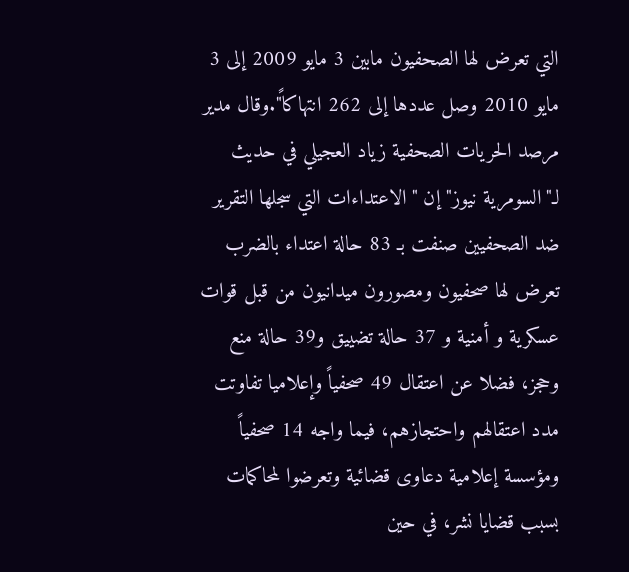التي تعرض لها الصحفيون مابين 3 مايو 2009 إلى 3 مايو 2010 وصل عددها إلى 262 انتهاكاً".وقال مدير مرصد الحريات الصحفية زياد العجيلي في حديث لـ"السومرية نيوز" إن "الاعتداءات التي سجلها التقرير ضد الصحفيين صنفت بـ 83 حالة اعتداء بالضرب تعرض لها صحفيون ومصورون ميدانيون من قبل قوات عسكرية و أمنية و 37 حالة تضييق و39 حالة منع وحجز، فضلا عن اعتقال 49 صحفياً وإعلاميا تفاوتت مدد اعتقالهم واحتجازهم، فيما واجه 14 صحفياً ومؤسسة إعلامية دعاوى قضائية وتعرضوا لمحاكمات بسبب قضايا نشر، في حين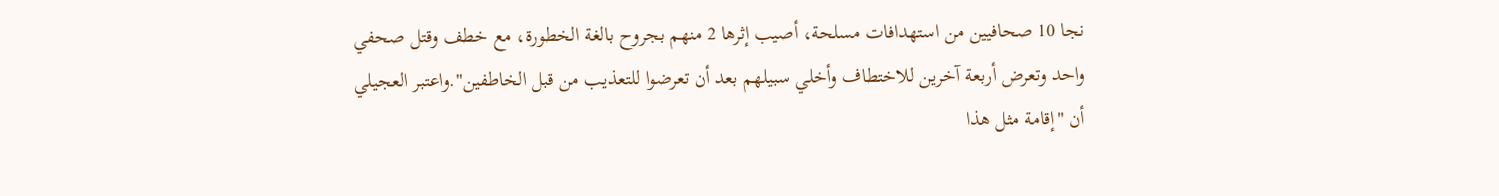نجا 10 صحافيين من استهدافات مسلحة، أصيب إثرها 2 منهم بجروح بالغة الخطورة، مع خطف وقتل صحفي واحد وتعرض أربعة آخرين للاختطاف وأخلي سبيلهم بعد أن تعرضوا للتعذيب من قبل الخاطفين".واعتبر العجيلي أن "إقامة مثل هذا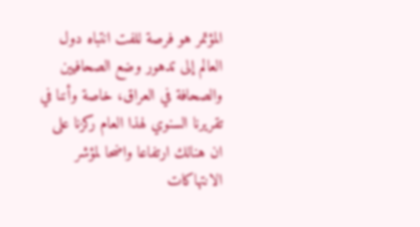المؤتمر هو فرصة للفت انتباه دول العالم إلى تدهور وضع الصحافيين والصحافة في العراق، خاصة وأننا في تقريرنا السنوي لهذا العام ركزنا على ان هنالك ارتفاعا واضحا لمؤشر الانتهاكات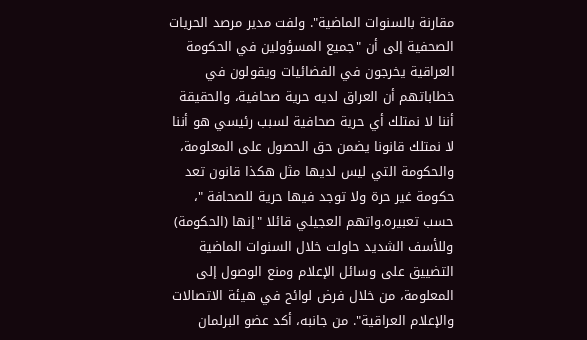مقارنة بالسنوات الماضية". ولفت مدير مرصد الحريات الصحفية إلى أن "جميع المسؤولين في الحكومة العراقية يخرجون في الفضائيات ويقولون في خطاباتهم أن العراق لديه حرية صحافية، والحقيقة أننا لا نمتلك أي حرية صحافية لسبب رئيسي هو أننا لا نمتلك قانونا يضمن حق الحصول على المعلومة، والحكومة التي ليس لديها مثل هكذا قانون تعد حكومة غير حرة ولا توجد فيها حرية للصحافة "، حسب تعبيره.واتهم العجيلي قائلا "إنها (الحكومة) وللأسف الشديد حاولت خلال السنوات الماضية التضييق على وسائل الإعلام ومنع الوصول إلى المعلومة، من خلال فرض لوائح في هيئة الاتصالات والإعلام العراقية". من جانبه، أكد عضو البرلمان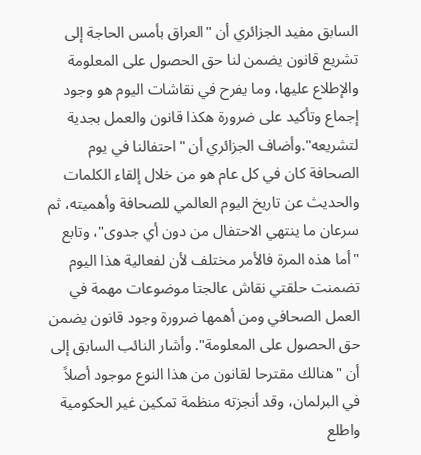السابق مفيد الجزائري أن "العراق بأمس الحاجة إلى تشريع قانون يضمن لنا حق الحصول على المعلومة والإطلاع عليها، وما يفرح في نقاشات اليوم هو وجود إجماع وتأكيد على ضرورة هكذا قانون والعمل بجدية لتشريعه".وأضاف الجزائري أن "احتفالنا في يوم الصحافة كان في كل عام هو من خلال إلقاء الكلمات والحديث عن تاريخ اليوم العالمي للصحافة وأهميته، ثم سرعان ما ينتهي الاحتفال من دون أي جدوى"، وتابع "أما هذه المرة فالأمر مختلف لأن لفعالية هذا اليوم تضمنت حلقتي نقاش عالجتا موضوعات مهمة في العمل الصحافي ومن أهمها ضرورة وجود قانون يضمن حق الحصول على المعلومة". وأشار النائب السابق إلى أن "هنالك مقترحا لقانون من هذا النوع موجود أصلاً في البرلمان، وقد أنجزته منظمة تمكين غير الحكومية واطلع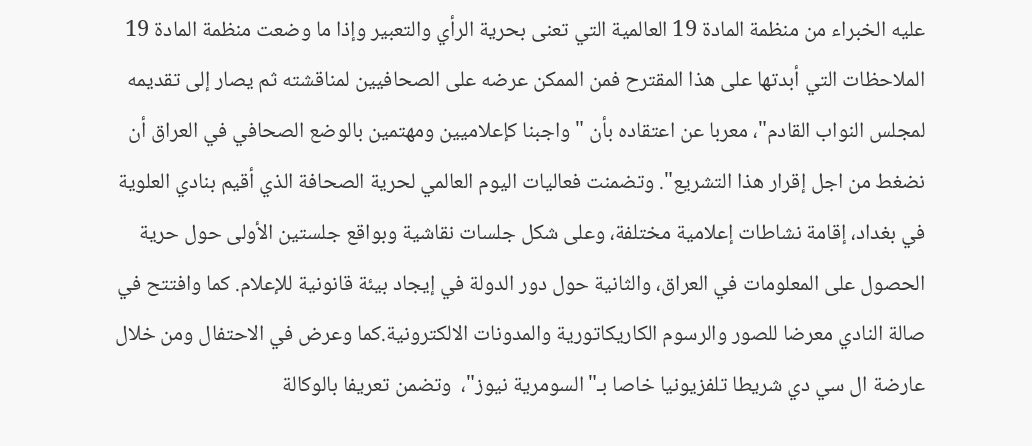عليه الخبراء من منظمة المادة 19 العالمية التي تعنى بحرية الرأي والتعبير وإذا ما وضعت منظمة المادة 19 الملاحظات التي أبدتها على هذا المقترح فمن الممكن عرضه على الصحافيين لمناقشته ثم يصار إلى تقديمه لمجلس النواب القادم"، معربا عن اعتقاده بأن "واجبنا كإعلاميين ومهتمين بالوضع الصحافي في العراق أن نضغط من اجل إقرار هذا التشريع". وتضمنت فعاليات اليوم العالمي لحرية الصحافة الذي أقيم بنادي العلوية في بغداد، إقامة نشاطات إعلامية مختلفة، وعلى شكل جلسات نقاشية وبواقع جلستين الأولى حول حرية الحصول على المعلومات في العراق، والثانية حول دور الدولة في إيجاد بيئة قانونية للإعلام. كما وافتتح في صالة النادي معرضا للصور والرسوم الكاريكاتورية والمدونات الالكترونية.كما وعرض في الاحتفال ومن خلال عارضة ال سي دي شريطا تلفزيونيا خاصا بـ"السومرية نيوز"،  وتضمن تعريفا بالوكالة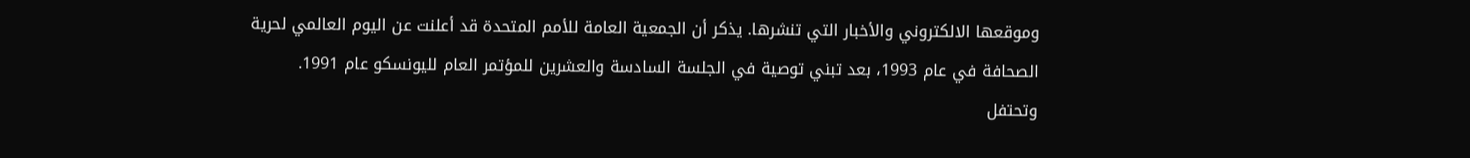وموقعها الالكتروني والأخبار التي تنشرها. يذكر أن الجمعية العامة للأمم المتحدة قد أعلنت عن اليوم العالمي لحرية الصحافة في عام 1993، بعد تبني توصية في الجلسة السادسة والعشرين للمؤتمر العام لليونسكو عام 1991. وتحتفل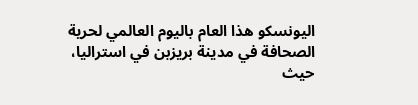اليونسكو هذا العام باليوم العالمي لحرية الصحافة في مدينة بريزبن في استراليا، حيث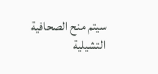سيتم منح الصحافية التشيلية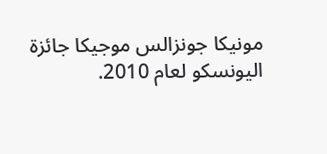مونيكا جونزالس موجيكا جائزة اليونسكو لعام 2010.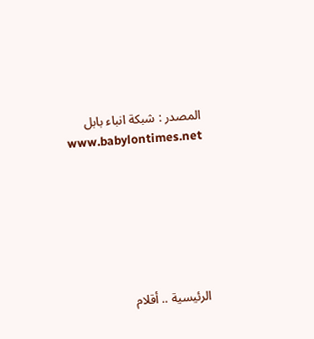المصدر : شبكة انباء بابل  www.babylontimes.net







الرئيسية .. أقلام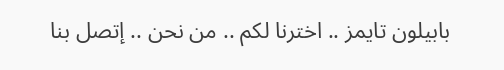بابيلون تايمز .. اخترنا لكم .. من نحن .. إتصل بنا